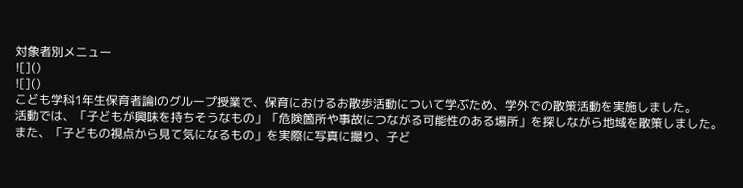対象者別メニュー
![]()
![]()
こども学科1年生保育者論Ⅰのグループ授業で、保育におけるお散歩活動について学ぶため、学外での散策活動を実施しました。
活動では、「子どもが興味を持ちそうなもの」「危険箇所や事故につながる可能性のある場所」を探しながら地域を散策しました。また、「子どもの視点から見て気になるもの」を実際に写真に撮り、子ど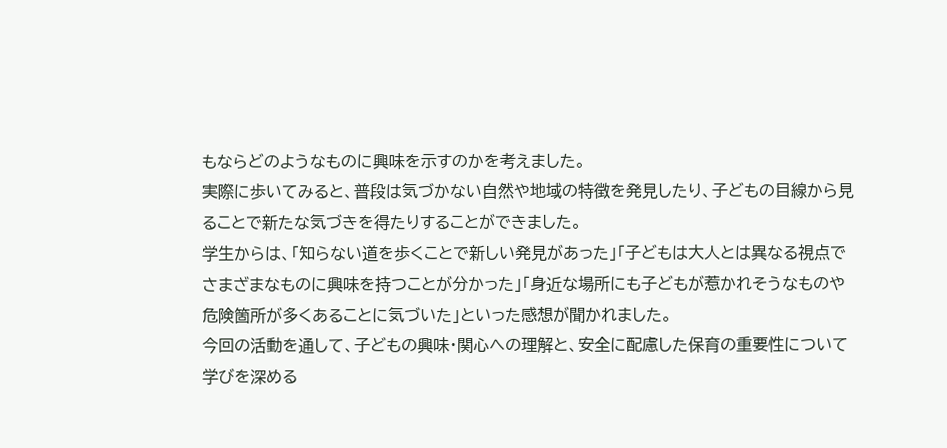もならどのようなものに興味を示すのかを考えました。
実際に歩いてみると、普段は気づかない自然や地域の特徴を発見したり、子どもの目線から見ることで新たな気づきを得たりすることができました。
学生からは、「知らない道を歩くことで新しい発見があった」「子どもは大人とは異なる視点でさまざまなものに興味を持つことが分かった」「身近な場所にも子どもが惹かれそうなものや危険箇所が多くあることに気づいた」といった感想が聞かれました。
今回の活動を通して、子どもの興味・関心への理解と、安全に配慮した保育の重要性について学びを深める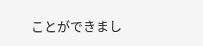ことができまし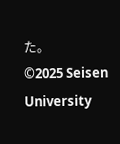た。
©2025 Seisen University